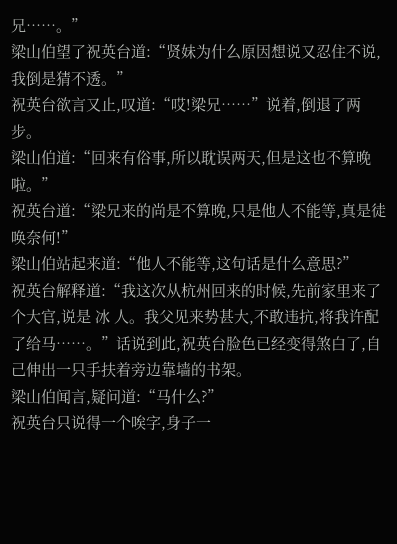兄……。”
梁山伯望了祝英台道:“贤妹为什么原因想说又忍住不说,我倒是猜不透。”
祝英台欲言又止,叹道:“哎!梁兄……”说着,倒退了两步。
梁山伯道:“回来有俗事,所以耽误两天,但是这也不算晚啦。”
祝英台道:“梁兄来的尚是不算晚,只是他人不能等,真是徒唤奈何!”
梁山伯站起来道:“他人不能等,这句话是什么意思?”
祝英台解释道:“我这次从杭州回来的时候,先前家里来了个大官,说是 冰 人。我父见来势甚大,不敢违抗,将我许配了给马……。”话说到此,祝英台脸色已经变得煞白了,自己伸出一只手扶着旁边靠墙的书架。
梁山伯闻言,疑问道:“马什么?”
祝英台只说得一个唉字,身子一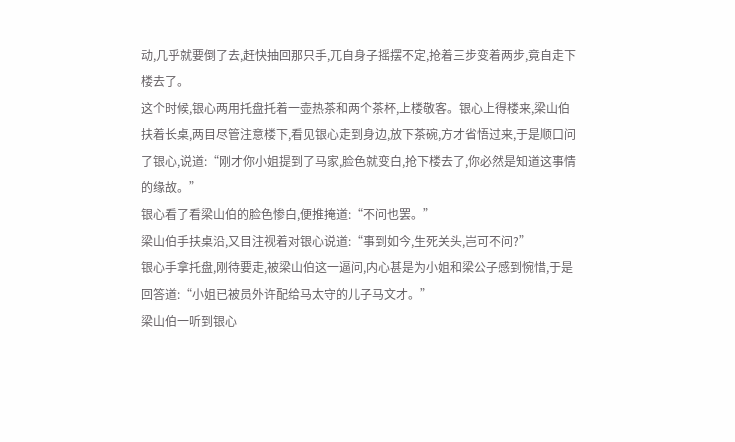动,几乎就要倒了去,赶快抽回那只手,兀自身子摇摆不定,抢着三步变着两步,竟自走下楼去了。
这个时候,银心两用托盘托着一壶热茶和两个茶杯,上楼敬客。银心上得楼来,梁山伯扶着长桌,两目尽管注意楼下,看见银心走到身边,放下茶碗,方才省悟过来,于是顺口问了银心,说道:“刚才你小姐提到了马家,脸色就变白,抢下楼去了,你必然是知道这事情的缘故。”
银心看了看梁山伯的脸色惨白,便推掩道:“不问也罢。”
梁山伯手扶桌沿,又目注视着对银心说道:“事到如今,生死关头,岂可不问?”
银心手拿托盘,刚待要走,被梁山伯这一逼问,内心甚是为小姐和梁公子感到惋惜,于是回答道:“小姐已被员外许配给马太守的儿子马文才。”
梁山伯一听到银心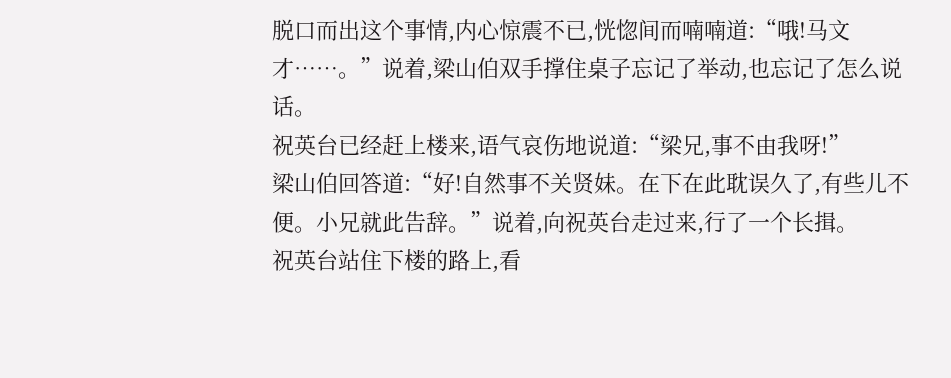脱口而出这个事情,内心惊震不已,恍惚间而喃喃道:“哦!马文才……。”说着,梁山伯双手撑住桌子忘记了举动,也忘记了怎么说话。
祝英台已经赶上楼来,语气哀伤地说道:“梁兄,事不由我呀!”
梁山伯回答道:“好!自然事不关贤妹。在下在此耽误久了,有些儿不便。小兄就此告辞。”说着,向祝英台走过来,行了一个长揖。
祝英台站住下楼的路上,看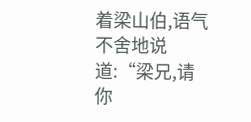着梁山伯,语气不舍地说道:“梁兄,请你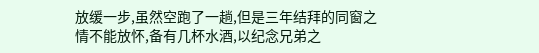放缓一步,虽然空跑了一趟,但是三年结拜的同窗之情不能放怀,备有几杯水酒,以纪念兄弟之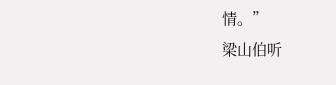情。”
梁山伯听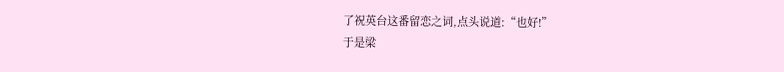了祝英台这番留恋之词,点头说道:“也好!”
于是梁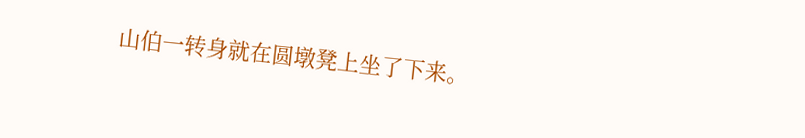山伯一转身就在圆墩凳上坐了下来。